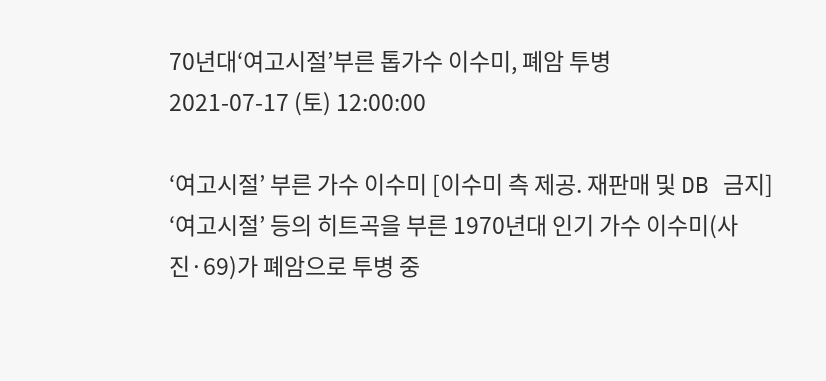70년대‘여고시절’부른 톱가수 이수미, 폐암 투병
2021-07-17 (토) 12:00:00

‘여고시절’ 부른 가수 이수미 [이수미 측 제공. 재판매 및 DB 금지]
‘여고시절’ 등의 히트곡을 부른 1970년대 인기 가수 이수미(사진·69)가 폐암으로 투병 중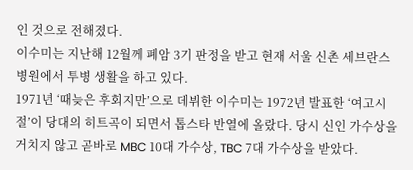인 것으로 전해졌다.
이수미는 지난해 12월께 폐암 3기 판정을 받고 현재 서울 신촌 세브란스병원에서 투병 생활을 하고 있다.
1971년 ‘때늦은 후회지만’으로 데뷔한 이수미는 1972년 발표한 ‘여고시절’이 당대의 히트곡이 되면서 톱스타 반열에 올랐다. 당시 신인 가수상을 거치지 않고 곧바로 MBC 10대 가수상, TBC 7대 가수상을 받았다.